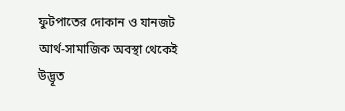ফুটপাতের দোকান ও যানজট আর্থ-সামাজিক অবস্থা থেকেই উদ্ভূত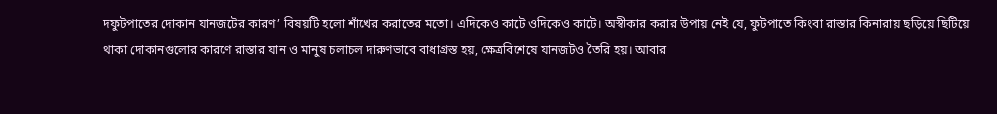দফুটপাতের দোকান যানজটের কারণ’ বিষয়টি হলো শাঁখের করাতের মতো। এদিকেও কাটে ওদিকেও কাটে। অস্বীকার করার উপায় নেই যে, ফুটপাতে কিংবা রাস্তার কিনারায় ছড়িয়ে ছিটিয়ে থাকা দোকানগুলোর কারণে রাস্তার যান ও মানুষ চলাচল দারুণভাবে বাধাগ্রস্ত হয়, ক্ষেত্রবিশেষে যানজটও তৈরি হয়। আবার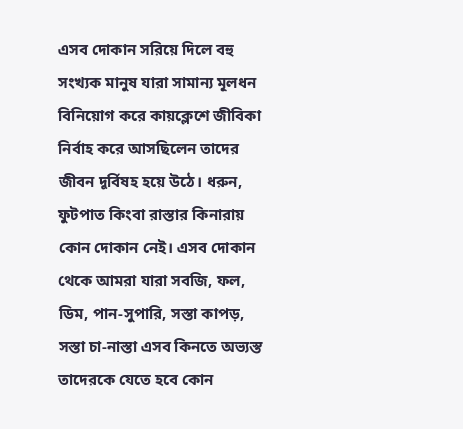এসব দোকান সরিয়ে দিলে বহু সংখ্যক মানুষ যারা সামান্য মূলধন বিনিয়োগ করে কায়ক্লেশে জীবিকা নির্বাহ করে আসছিলেন তাদের জীবন দূর্বিষহ হয়ে উঠে। ধরুন, ফুটপাত কিংবা রাস্তার কিনারায় কোন দোকান নেই। এসব দোকান থেকে আমরা যারা সবজি, ফল, ডিম, পান-সুপারি, সস্তা কাপড়, সস্তা চা-নাস্তা এসব কিনতে অভ্যস্ত তাদেরকে যেতে হবে কোন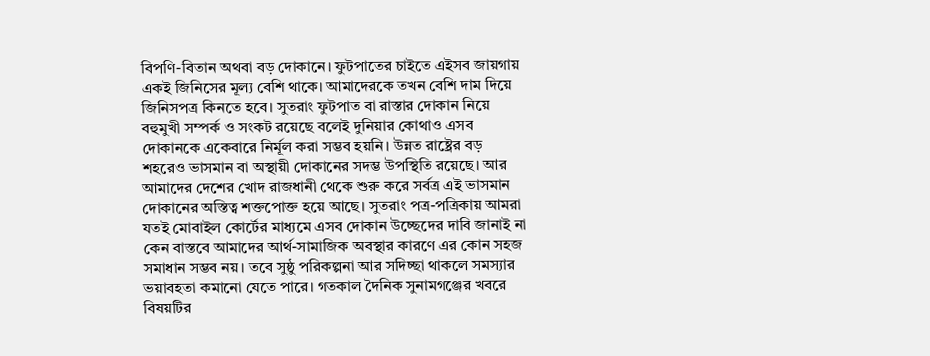বিপণি-বিতান অথবা বড় দোকানে। ফুটপাতের চাইতে এইসব জায়গায় একই জিনিসের মূল্য বেশি থাকে। আমাদেরকে তখন বেশি দাম দিয়ে জিনিসপত্র কিনতে হবে। সুতরাং ফুটপাত বা রাস্তার দোকান নিয়ে বহুমুখী সম্পর্ক ও সংকট রয়েছে বলেই দুনিয়ার কোথাও এসব দোকানকে একেবারে নির্মূল করা সম্ভব হয়নি। উন্নত রাষ্ট্রের বড় শহরেও ভাসমান বা অস্থায়ী দোকানের সদম্ভ উপস্থিতি রয়েছে। আর আমাদের দেশের খোদ রাজধানী থেকে শুরু করে সর্বত্র এই ভাসমান দোকানের অস্তিত্ব শক্তপোক্ত হয়ে আছে। সুতরাং পত্র-পত্রিকায় আমরা যতই মোবাইল কোর্টের মাধ্যমে এসব দোকান উচ্ছেদের দাবি জানাই না কেন বাস্তবে আমাদের আর্থ-সামাজিক অবস্থার কারণে এর কোন সহজ সমাধান সম্ভব নয়। তবে সুষ্ঠু পরিকল্পনা আর সদিচ্ছা থাকলে সমস্যার ভয়াবহতা কমানো যেতে পারে। গতকাল দৈনিক সুনামগঞ্জের খবরে বিষয়টির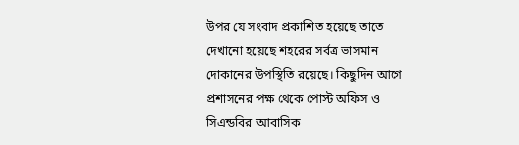উপর যে সংবাদ প্রকাশিত হয়েছে তাতে দেখানো হয়েছে শহরের সর্বত্র ভাসমান দোকানের উপস্থিতি রয়েছে। কিছুদিন আগে প্রশাসনের পক্ষ থেকে পোস্ট অফিস ও সিএন্ডবির আবাসিক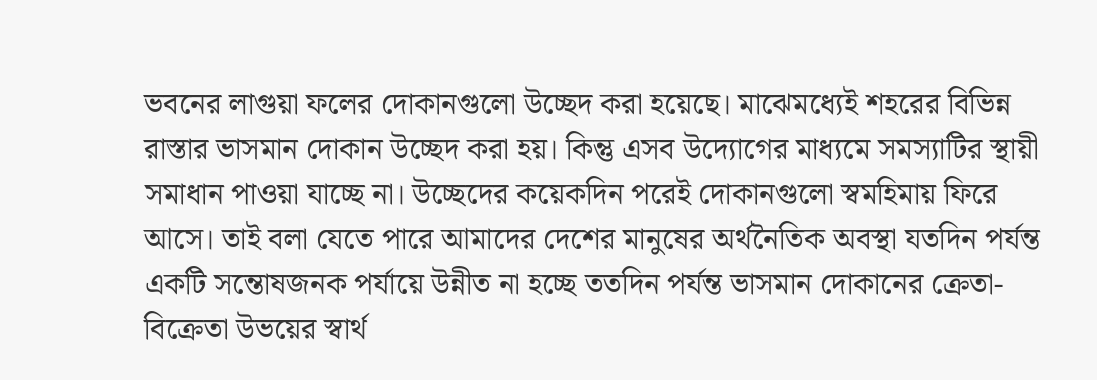ভবনের লাগুয়া ফলের দোকানগুলো উচ্ছেদ করা হয়েছে। মাঝেমধ্যেই শহরের বিভিন্ন রাস্তার ভাসমান দোকান উচ্ছেদ করা হয়। কিন্তু এসব উদ্যোগের মাধ্যমে সমস্যাটির স্থায়ী সমাধান পাওয়া যাচ্ছে না। উচ্ছেদের কয়েকদিন পরেই দোকানগুলো স্বমহিমায় ফিরে আসে। তাই বলা যেতে পারে আমাদের দেশের মানুষের অর্থনৈতিক অবস্থা যতদিন পর্যন্ত একটি সন্তোষজনক পর্যায়ে উন্নীত না হচ্ছে ততদিন পর্যন্ত ভাসমান দোকানের ক্রেতা-বিক্রেতা উভয়ের স্বার্থ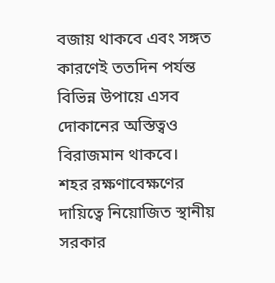বজায় থাকবে এবং সঙ্গত কারণেই ততদিন পর্যন্ত বিভিন্ন উপায়ে এসব দোকানের অস্তিত্বও বিরাজমান থাকবে।
শহর রক্ষণাবেক্ষণের দায়িত্বে নিয়োজিত স্থানীয় সরকার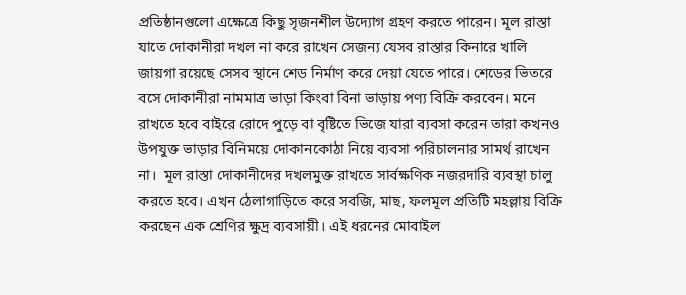প্রতিষ্ঠানগুলো এক্ষেত্রে কিছু সৃজনশীল উদ্যোগ গ্রহণ করতে পারেন। মূল রাস্তা যাতে দোকানীরা দখল না করে রাখেন সেজন্য যেসব রাস্তার কিনারে খালি জায়গা রয়েছে সেসব স্থানে শেড নির্মাণ করে দেয়া যেতে পারে। শেডের ভিতরে বসে দোকানীরা নামমাত্র ভাড়া কিংবা বিনা ভাড়ায় পণ্য বিক্রি করবেন। মনে রাখতে হবে বাইরে রোদে পুড়ে বা বৃষ্টিতে ভিজে যারা ব্যবসা করেন তারা কখনও উপযুক্ত ভাড়ার বিনিময়ে দোকানকোঠা নিয়ে ব্যবসা পরিচালনার সামর্থ রাখেন না।  মূল রাস্তা দোকানীদের দখলমুক্ত রাখতে সার্বক্ষণিক নজরদারি ব্যবস্থা চালু করতে হবে। এখন ঠেলাগাড়িতে করে সবজি, মাছ, ফলমূল প্রতিটি মহল্লায় বিক্রি করছেন এক শ্রেণির ক্ষুদ্র ব্যবসায়ী। এই ধরনের মোবাইল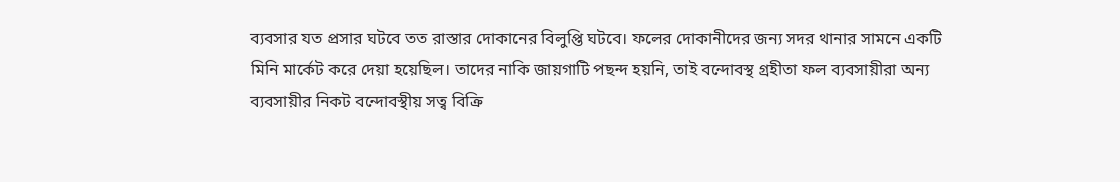ব্যবসার যত প্রসার ঘটবে তত রাস্তার দোকানের বিলুপ্তি ঘটবে। ফলের দোকানীদের জন্য সদর থানার সামনে একটি মিনি মার্কেট করে দেয়া হয়েছিল। তাদের নাকি জায়গাটি পছন্দ হয়নি, তাই বন্দোবস্থ গ্রহীতা ফল ব্যবসায়ীরা অন্য ব্যবসায়ীর নিকট বন্দোবস্থীয় সত্ব বিক্রি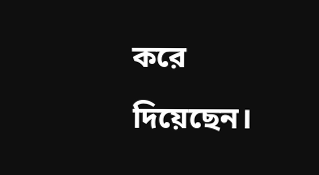করে দিয়েছেন।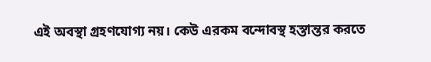এই অবস্থা গ্রহণযোগ্য নয়। কেউ এরকম বন্দোবস্থ হস্তান্তর করতে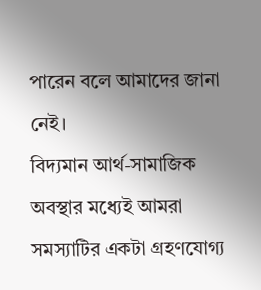পারেন বলে আমাদের জানা নেই।
বিদ্যমান আর্থ-সামাজিক অবস্থার মধ্যেই আমরা সমস্যাটির একটা গ্রহণযোগ্য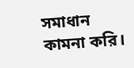সমাধান কামনা করি।